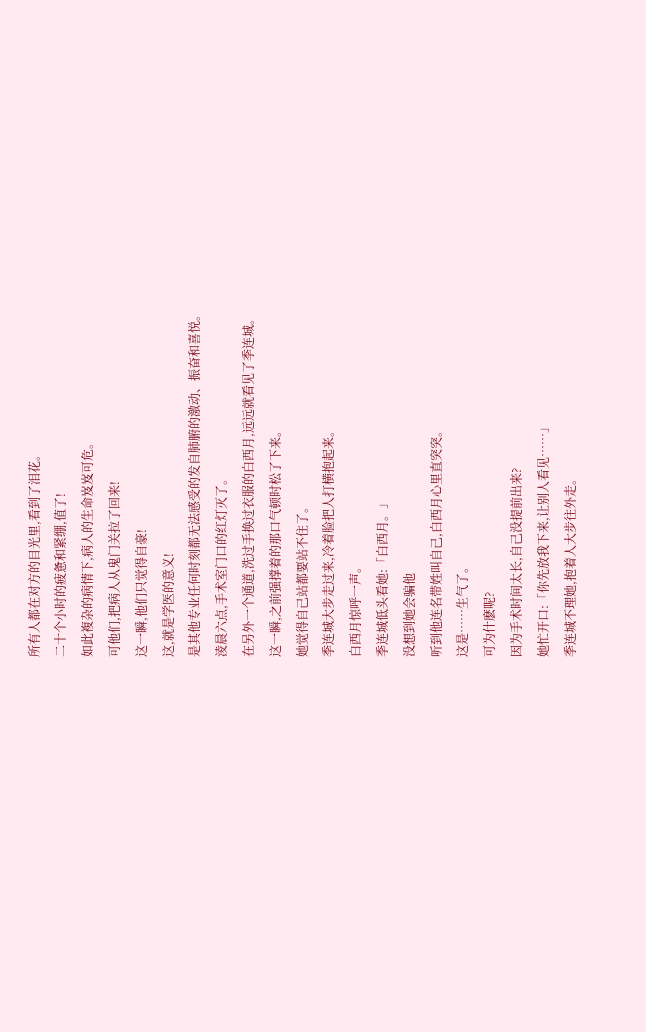所有人都在对方的目光里,看到了泪花。
二十个小时的疲惫和紧绷,值了!
如此複杂的病情下,病人的生命岌岌可危。
可他们,把病人从鬼门关拉了回来!
这一瞬,他们只觉得自豪!
这,就是学医的意义!
是其他专业任何时刻都无法感受的发自肺腑的激动、振奋和喜悦。
淩晨六点,手术室门口的红灯灭了。
在另外一个通道,洗过手换过衣服的白西月,远远就看见了季连城。
这一瞬,之前强撑着的那口气顿时松了下来。
她觉得自己站都要站不住了。
季连城大步走过来,冷着脸把人打横抱起来。
白西月惊呼一声。
季连城低头看她:「白西月。」
没想到她会骗他
听到他连名带姓叫自己,白西月心里直突突。
这是……生气了。
可为什麽呢?
因为手术时间太长,自己没提前出来?
她忙开口:「你先放我下来,让别人看见……」
季连城不理她,抱着人大步往外走。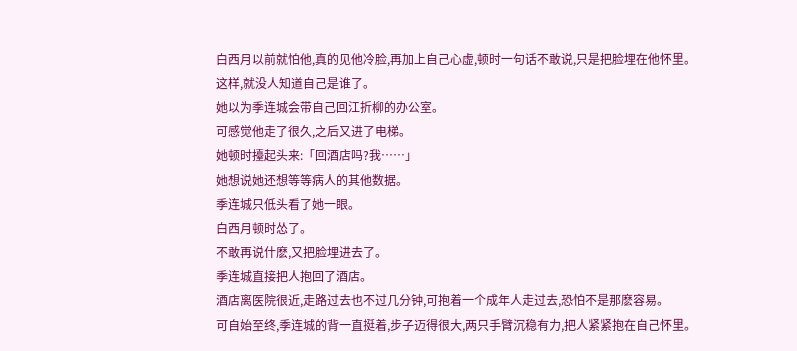白西月以前就怕他,真的见他冷脸,再加上自己心虚,顿时一句话不敢说,只是把脸埋在他怀里。
这样,就没人知道自己是谁了。
她以为季连城会带自己回江折柳的办公室。
可感觉他走了很久,之后又进了电梯。
她顿时擡起头来:「回酒店吗?我……」
她想说她还想等等病人的其他数据。
季连城只低头看了她一眼。
白西月顿时怂了。
不敢再说什麽,又把脸埋进去了。
季连城直接把人抱回了酒店。
酒店离医院很近,走路过去也不过几分钟,可抱着一个成年人走过去,恐怕不是那麽容易。
可自始至终,季连城的背一直挺着,步子迈得很大,两只手臂沉稳有力,把人紧紧抱在自己怀里。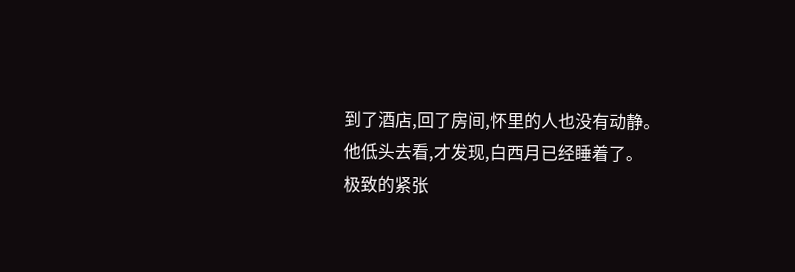到了酒店,回了房间,怀里的人也没有动静。
他低头去看,才发现,白西月已经睡着了。
极致的紧张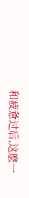和疲惫过后,这麽一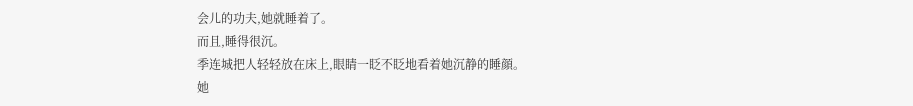会儿的功夫,她就睡着了。
而且,睡得很沉。
季连城把人轻轻放在床上,眼睛一眨不眨地看着她沉静的睡顔。
她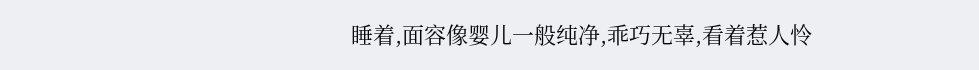睡着,面容像婴儿一般纯净,乖巧无辜,看着惹人怜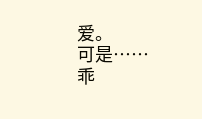爱。
可是……
乖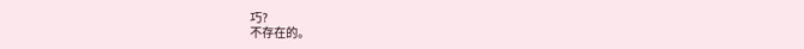巧?
不存在的。